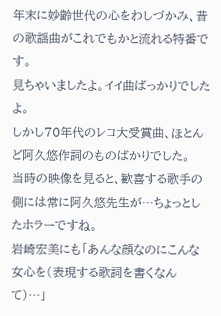年末に妙齢世代の心をわしづかみ、昔の歌謡曲がこれでもかと流れる特番です。
見ちゃいましたよ。イイ曲ばっかりでしたよ。
しかし70年代のレコ大受賞曲、ほとんど阿久悠作詞のものばかりでした。
当時の映像を見ると、歓喜する歌手の側には常に阿久悠先生が…ちょっとしたホラーですね。
岩崎宏美にも「あんな顔なのにこんな女心を(表現する歌詞を書くなんて)…」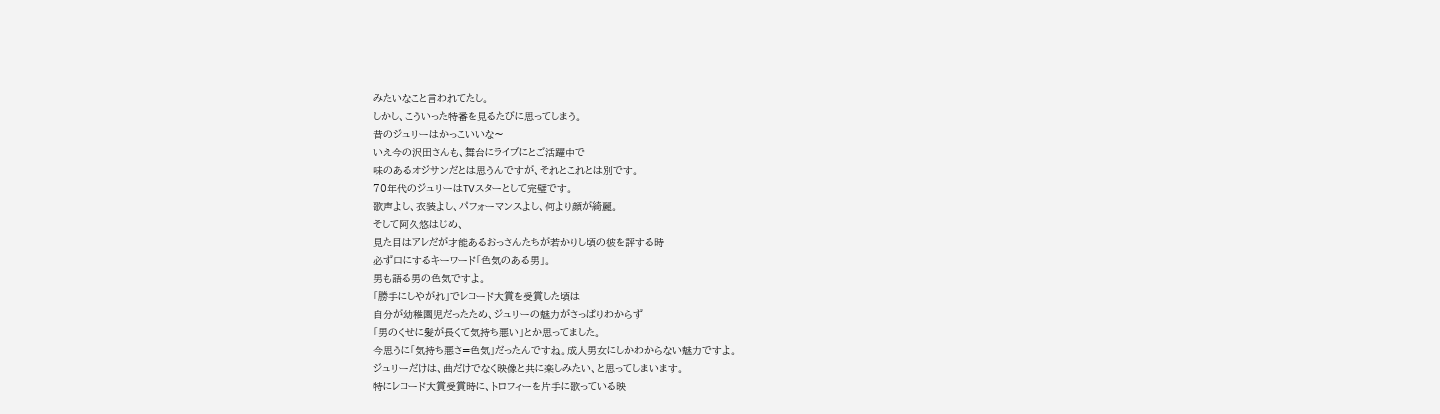みたいなこと言われてたし。
しかし、こういった特番を見るたびに思ってしまう。
昔のジュリーはかっこいいな〜
いえ今の沢田さんも、舞台にライブにとご活躍中で
味のあるオジサンだとは思うんですが、それとこれとは別です。
70年代のジュリーはTVスターとして完璧です。
歌声よし、衣装よし、パフォーマンスよし、何より顔が綺麗。
そして阿久悠はじめ、
見た目はアレだが才能あるおっさんたちが若かりし頃の彼を評する時
必ず口にするキーワード「色気のある男」。
男も語る男の色気ですよ。
「勝手にしやがれ」でレコード大賞を受賞した頃は
自分が幼稚園児だったため、ジュリーの魅力がさっぱりわからず
「男のくせに髪が長くて気持ち悪い」とか思ってました。
今思うに「気持ち悪さ=色気」だったんですね。成人男女にしかわからない魅力ですよ。
ジュリーだけは、曲だけでなく映像と共に楽しみたい、と思ってしまいます。
特にレコード大賞受賞時に、トロフィーを片手に歌っている映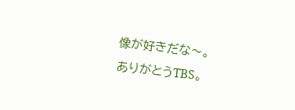像が好きだな〜。
ありがとうTBS。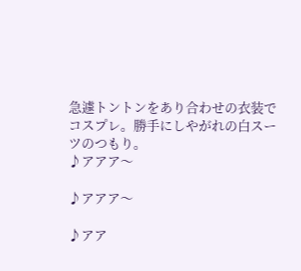急遽トントンをあり合わせの衣装でコスプレ。勝手にしやがれの白スーツのつもり。
♪アアア〜

♪アアア〜

♪アア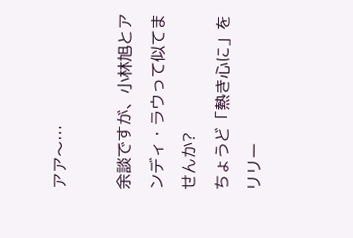アア〜…

余談ですが、小林旭とアンディ・ラウって似てませんか?
ちょうど「熱き心に」をリリー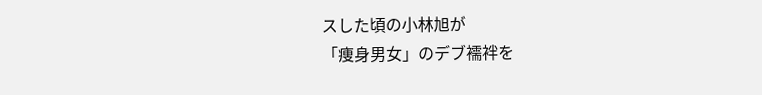スした頃の小林旭が
「痩身男女」のデブ襦袢を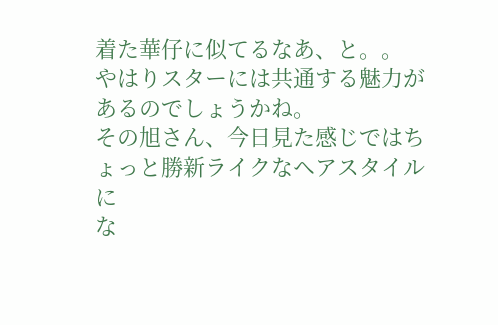着た華仔に似てるなあ、と。。
やはりスターには共通する魅力があるのでしょうかね。
その旭さん、今日見た感じではちょっと勝新ライクなヘアスタイルに
な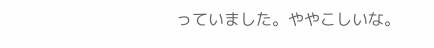っていました。ややこしいな。